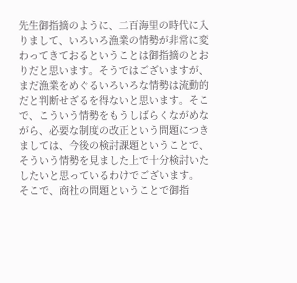先生御指摘のように、二百海里の時代に入りまして、いろいろ漁業の情勢が非常に変わってきておるということは御指摘のとおりだと思います。そうではございますが、まだ漁業をめぐるいろいろな情勢は流動的だと判断せざるを得ないと思います。そこで、こういう情勢をもうしばらくながめながら、必要な制度の改正という問題につきましては、今後の検討課題ということで、そういう情勢を見ました上で十分検討いたしたいと思っているわけでございます。 そこで、商社の問題ということで御指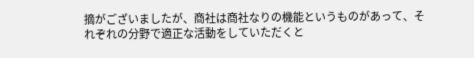摘がございましたが、商社は商社なりの機能というものがあって、それぞれの分野で適正な活動をしていただくと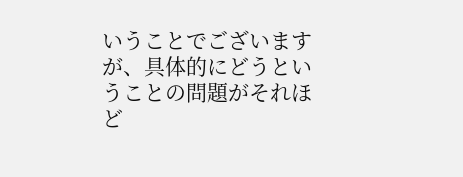いうことでございますが、具体的にどうということの問題がそれほど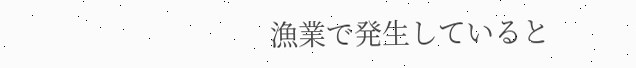漁業で発生していると